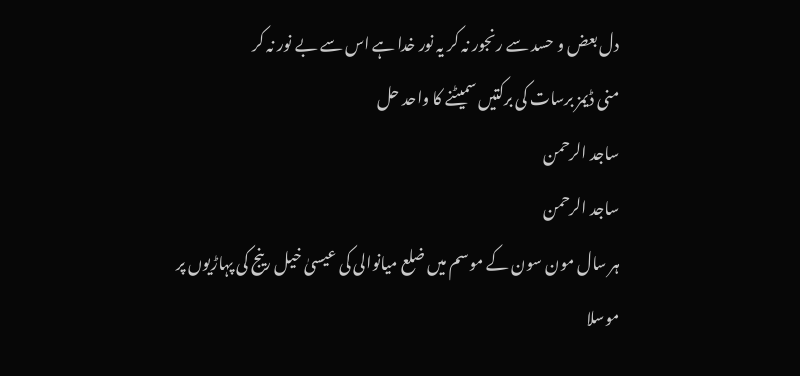دل بعض و حسد سے رنجور نہ کر یہ نور خدا ہے اس سے بے نور نہ کر
منی ڈیمز برسات کی برکتیں سمیٹنے کا واحد حل
ساجد الرحمن
ساجد الرحمن
ہر سال مون سون کے موسم میں ضلع میانوالی کی عیسیٰ خیل رینج کی پہاڑیوں پر موسلا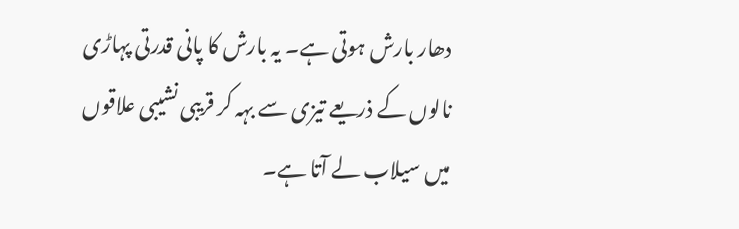دھار بارش ہوتی ہے۔ یہ بارش کا پانی قدرتی پہاڑی نالوں کے ذریعے تیزی سے بہہ کر قریبی نشیبی علاقوں میں سیلاب لے آتا ہے۔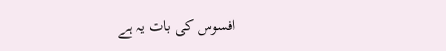افسوس کی بات یہ ہے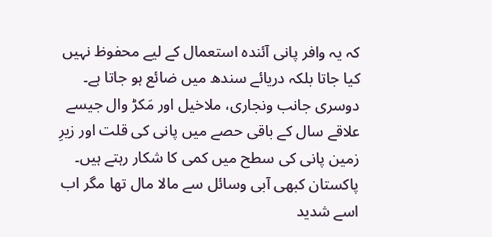کہ یہ وافر پانی آئندہ استعمال کے لیے محفوظ نہیں کیا جاتا بلکہ دریائے سندھ میں ضائع ہو جاتا ہے۔ دوسری جانب ونجاری، ملاخیل اور مَکڑ وال جیسے علاقے سال کے باقی حصے میں پانی کی قلت اور زیرِ زمین پانی کی سطح میں کمی کا شکار رہتے ہیں۔ پاکستان کبھی آبی وسائل سے مالا مال تھا مگر اب اسے شدید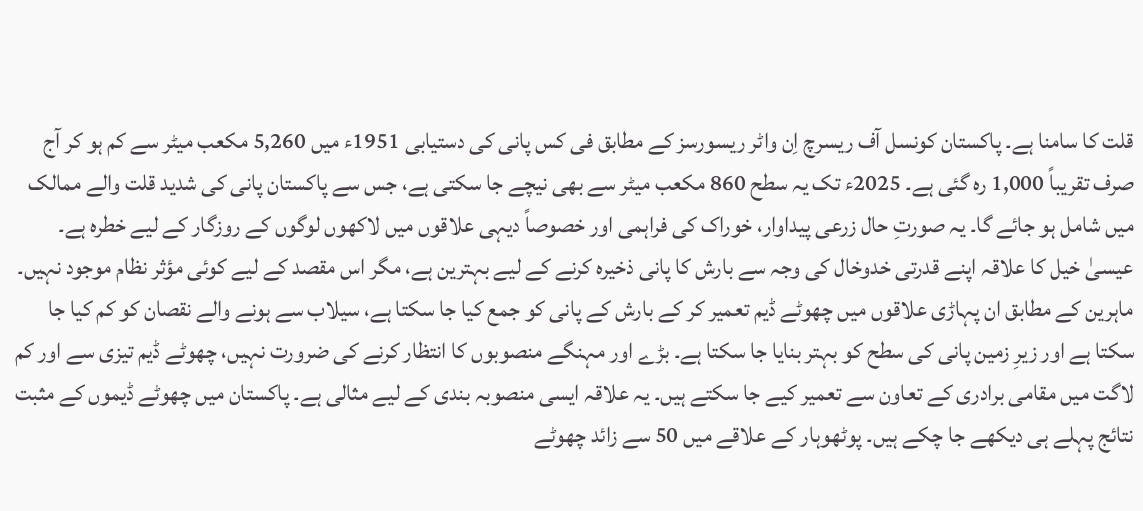قلت کا سامنا ہے۔ پاکستان کونسل آف ریسرچ اِن واٹر ریسورسز کے مطابق فی کس پانی کی دستیابی 1951ء میں 5,260 مکعب میٹر سے کم ہو کر آج صرف تقریباً 1,000 رہ گئی ہے۔ 2025ء تک یہ سطح 860 مکعب میٹر سے بھی نیچے جا سکتی ہے، جس سے پاکستان پانی کی شدید قلت والے ممالک میں شامل ہو جائے گا۔ یہ صورتِ حال زرعی پیداوار، خوراک کی فراہمی اور خصوصاً دیہی علاقوں میں لاکھوں لوگوں کے روزگار کے لیے خطرہ ہے۔ عیسیٰ خیل کا علاقہ اپنے قدرتی خدوخال کی وجہ سے بارش کا پانی ذخیرہ کرنے کے لیے بہترین ہے، مگر اس مقصد کے لیے کوئی مؤثر نظام موجود نہیں۔ ماہرین کے مطابق ان پہاڑی علاقوں میں چھوٹے ڈیم تعمیر کر کے بارش کے پانی کو جمع کیا جا سکتا ہے، سیلاب سے ہونے والے نقصان کو کم کیا جا سکتا ہے اور زیرِ زمین پانی کی سطح کو بہتر بنایا جا سکتا ہے۔ بڑے اور مہنگے منصوبوں کا انتظار کرنے کی ضرورت نہیں، چھوٹے ڈیم تیزی سے اور کم لاگت میں مقامی برادری کے تعاون سے تعمیر کیے جا سکتے ہیں۔ یہ علاقہ ایسی منصوبہ بندی کے لیے مثالی ہے۔ پاکستان میں چھوٹے ڈیموں کے مثبت نتائج پہلے ہی دیکھے جا چکے ہیں۔ پوٹھوہار کے علاقے میں 50 سے زائد چھوٹے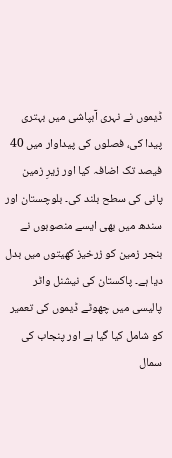ڈیموں نے نہری آبپاشی میں بہتری پیدا کی، فصلوں کی پیداوار میں 40 فیصد تک اضافہ کیا اور زیرِ زمین پانی کی سطح بلند کی۔ بلوچستان اور سندھ میں بھی ایسے منصوبوں نے بنجر زمین کو زرخیز کھیتوں میں بدل دیا ہے۔ پاکستان کی نیشنل واٹر پالیسی میں چھوٹے ڈیموں کی تعمیر کو شامل کیا گیا ہے اور پنجاب کی سمال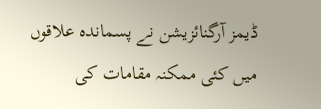ڈیمز آرگنائزیشن نے پسماندہ علاقوں میں کئی ممکنہ مقامات کی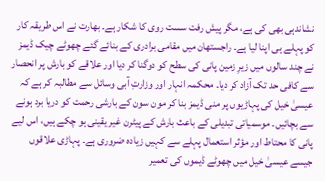نشاندہی بھی کی ہے، مگر پیش رفت سست روی کا شکار ہے۔ بھارت نے اس طریقہ کار کو پہلے ہی اپنا لیا ہے۔ راجستھان میں مقامی برادری کے بنائے گئے چھوٹے چیک ڈیمز نے چند سالوں میں زیرِ زمین پانی کی سطح کو دوگنا کر دیا اور علاقے کو بارش پر انحصار سے کافی حد تک آزاد کر دیا۔ محکمہ انہار اور وزارتِ آبی وسائل سے مطالبہ کر ہے کہ عیسیٰ خیل کی پہاڑیوں پر منی ڈیمز بنا کر مون سون کے بارشی رحمت کو دریا برد ہونے سے بچائیں۔ موسمیاتی تبدیلی کے باعث بارش کے پیٹرن غیر یقینی ہو چکے ہیں، اس لیے پانی کا محتاط اور مؤثر استعمال پہلے سے کہیں زیادہ ضروری ہے۔ پہاڑی علاقوں جیسے عیسیٰ خیل میں چھوٹے ڈیموں کی تعمیر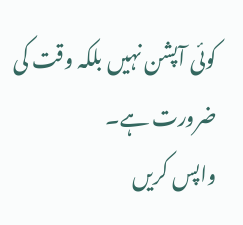کوئی آپشن نہیں بلکہ وقت کی ضرورت ہے۔
واپس کریں